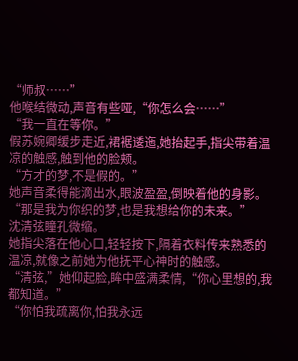“师叔……”
他喉结微动,声音有些哑,“你怎么会……”
“我一直在等你。”
假苏婉卿缓步走近,裙裾逶迤,她抬起手,指尖带着温凉的触感,触到他的脸颊。
“方才的梦,不是假的。”
她声音柔得能滴出水,眼波盈盈,倒映着他的身影。
“那是我为你织的梦,也是我想给你的未来。”
沈清弦瞳孔微缩。
她指尖落在他心口,轻轻按下,隔着衣料传来熟悉的温凉,就像之前她为他抚平心神时的触感。
“清弦,”她仰起脸,眸中盛满柔情,“你心里想的,我都知道。”
“你怕我疏离你,怕我永远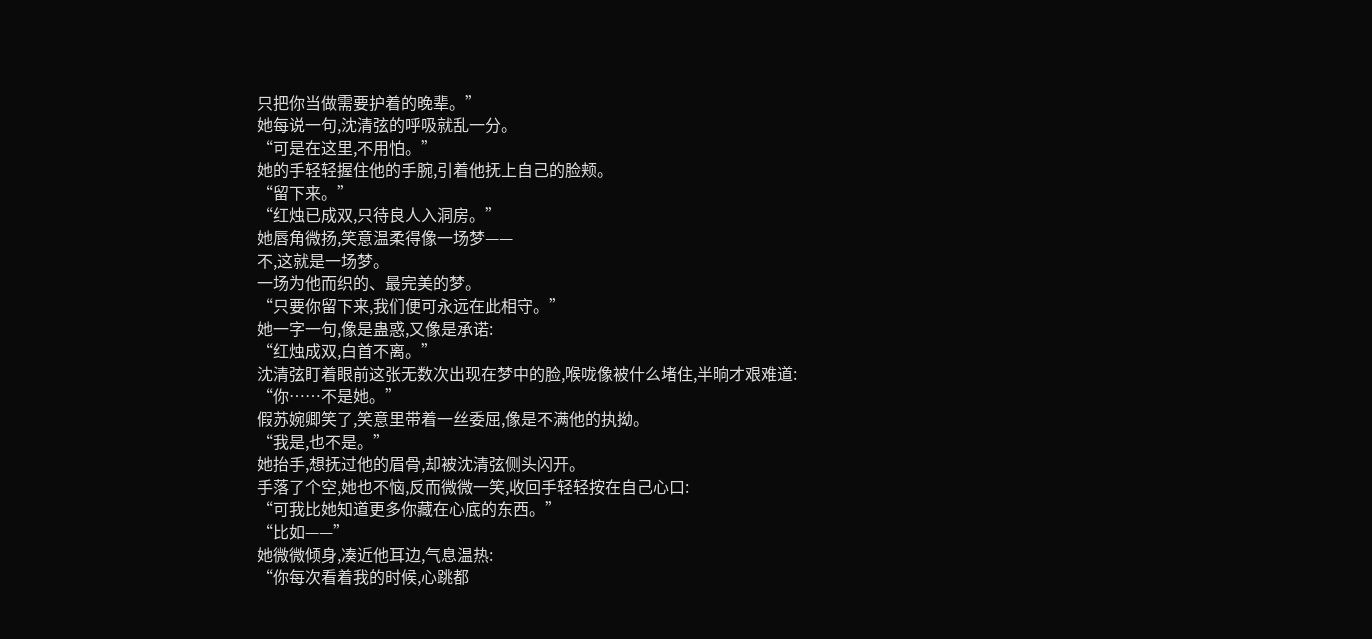只把你当做需要护着的晚辈。”
她每说一句,沈清弦的呼吸就乱一分。
“可是在这里,不用怕。”
她的手轻轻握住他的手腕,引着他抚上自己的脸颊。
“留下来。”
“红烛已成双,只待良人入洞房。”
她唇角微扬,笑意温柔得像一场梦——
不,这就是一场梦。
一场为他而织的、最完美的梦。
“只要你留下来,我们便可永远在此相守。”
她一字一句,像是蛊惑,又像是承诺:
“红烛成双,白首不离。”
沈清弦盯着眼前这张无数次出现在梦中的脸,喉咙像被什么堵住,半晌才艰难道:
“你……不是她。”
假苏婉卿笑了,笑意里带着一丝委屈,像是不满他的执拗。
“我是,也不是。”
她抬手,想抚过他的眉骨,却被沈清弦侧头闪开。
手落了个空,她也不恼,反而微微一笑,收回手轻轻按在自己心口:
“可我比她知道更多你藏在心底的东西。”
“比如——”
她微微倾身,凑近他耳边,气息温热:
“你每次看着我的时候,心跳都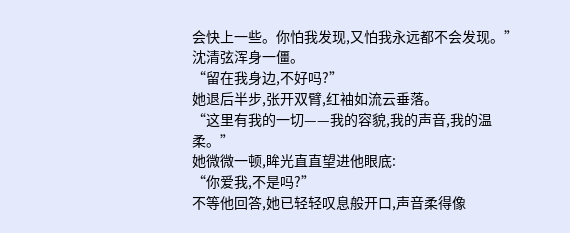会快上一些。你怕我发现,又怕我永远都不会发现。”
沈清弦浑身一僵。
“留在我身边,不好吗?”
她退后半步,张开双臂,红袖如流云垂落。
“这里有我的一切——我的容貌,我的声音,我的温柔。”
她微微一顿,眸光直直望进他眼底:
“你爱我,不是吗?”
不等他回答,她已轻轻叹息般开口,声音柔得像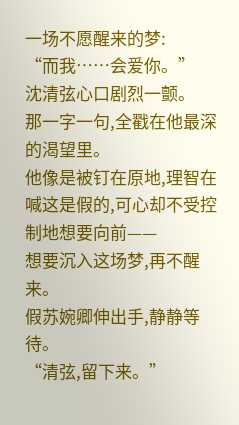一场不愿醒来的梦:
“而我……会爱你。”
沈清弦心口剧烈一颤。
那一字一句,全戳在他最深的渴望里。
他像是被钉在原地,理智在喊这是假的,可心却不受控制地想要向前——
想要沉入这场梦,再不醒来。
假苏婉卿伸出手,静静等待。
“清弦,留下来。”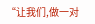“让我们,做一对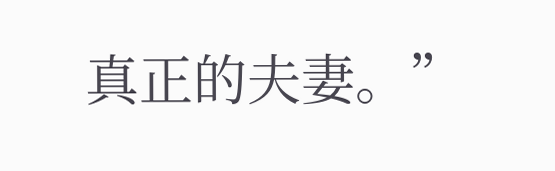真正的夫妻。”